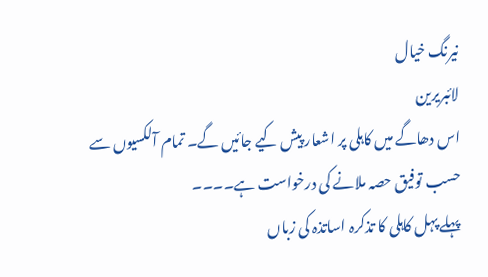نیرنگ خیال
لائبریرین
اس دھاگے میں کاہلی پر اشعار پیش کیے جائیں گے۔ تمام آلکسیوں سے حسب توفیق حصہ ملانے کی درخواست ہے۔۔۔۔
پہلے پہل کاہلی کا تذکرہ اساتذہ کی زباں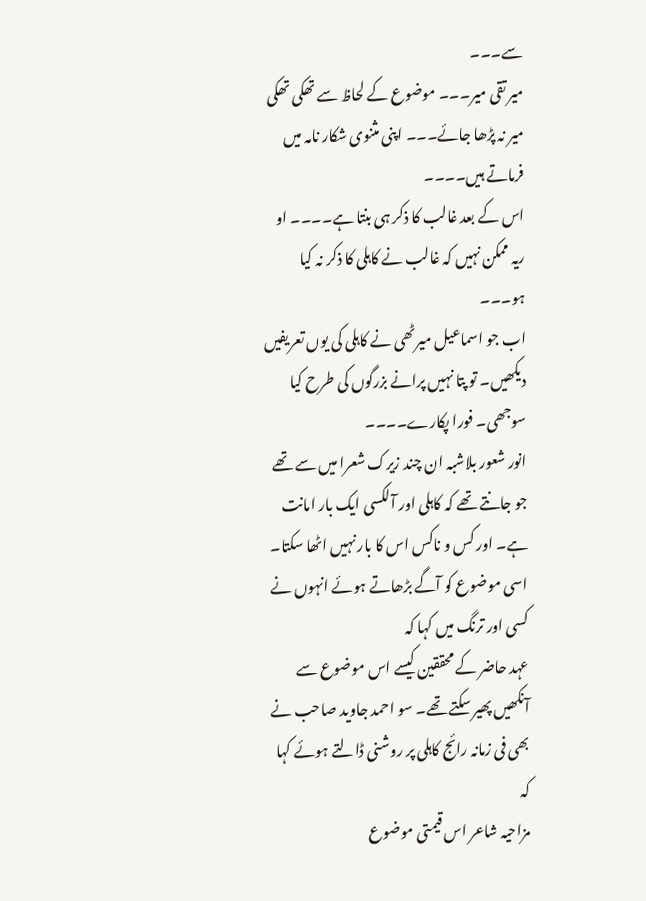سے۔۔۔
میر تقی میر۔۔۔ موضوع کے لحاظ سے تھکی تھکی میر نہ پڑھا جائے۔۔۔ اپنی مثنوی شکار نامہ میں فرماتے ہیں۔۔۔۔
اس کے بعد غالب کا ذکر ہی بنتا ہے۔۔۔۔ او ریہ ممکن نہیں کہ غالب نے کاہلی کا ذکر نہ کیا ہو۔۔۔
اب جو اسماعیل میرٹھی نے کاہلی کی یوں تعریفیں دیکھیں۔ تو پتا نہیں پرانے بزرگوں کی طرح کیا سوجھی۔ فورا پکارے۔۔۔۔
انور شعور بلاشبہ ان چند زیرک شعرا میں سے تھے جو جانتے تھے کہ کاہلی اور آلکسی ایک بار امانت ہے۔ اور کس و ناکس اس کا بار نہیں اٹھا سکتا۔ اسی موضوع کو آگے بڑھاتے ہوئے انہوں نے کسی اور ترنگ میں کہا کہ
عہد حاضر کے محققین کیسے اس موضوع سے آنکھیں پھیر سکتے تھے۔ سو احمد جاوید صاحب نے بھی فی زمانہ رائج کاہلی پر روشنی ڈالتے ہوئے کہا کہ
مزاحیہ شاعر اس قیمتی موضوع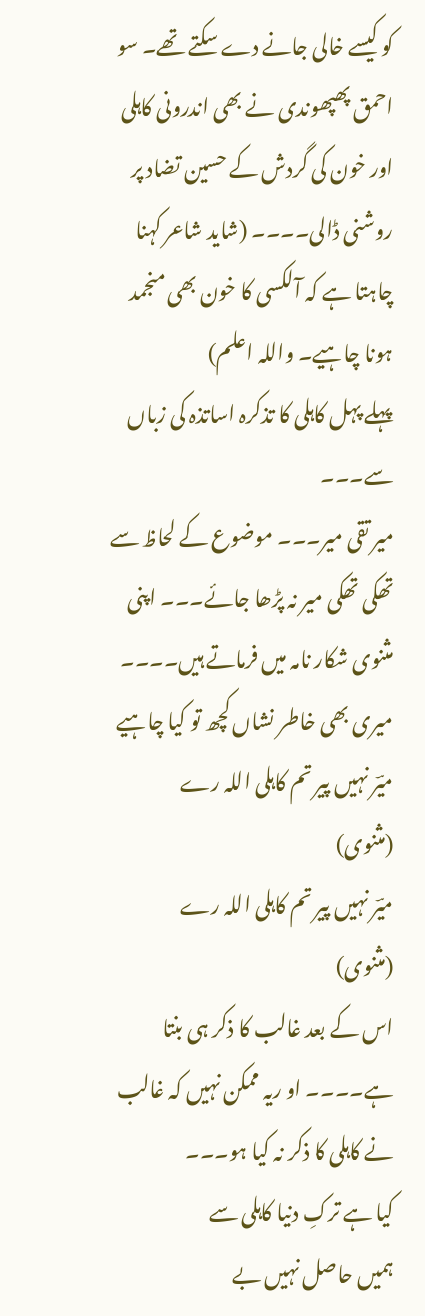کو کیسے خالی جانے دے سکتے تھے۔ سو احمق پھپھوندی نے بھی اندرونی کاہلی اور خون کی گردش کے حسین تضاد پر روشنی ڈالی۔۔۔۔ (شاید شاعر کہنا چاہتا ہے کہ آلکسی کا خون بھی منجمد ہونا چاہیے۔ واللہ اعلم)
پہلے پہل کاہلی کا تذکرہ اساتذہ کی زباں سے۔۔۔
میر تقی میر۔۔۔ موضوع کے لحاظ سے تھکی تھکی میر نہ پڑھا جائے۔۔۔ اپنی مثنوی شکار نامہ میں فرماتے ہیں۔۔۔۔
میری بھی خاطر نشاں کچھ تو کیا چاہیے
میؔر نہیں پیر تم کاہلی اللہ رے
(مثنوی)
میؔر نہیں پیر تم کاہلی اللہ رے
(مثنوی)
اس کے بعد غالب کا ذکر ہی بنتا ہے۔۔۔۔ او ریہ ممکن نہیں کہ غالب نے کاہلی کا ذکر نہ کیا ہو۔۔۔
کیا ہے ترکِ دنیا کاہلی سے
ہمیں حاصل نہیں بے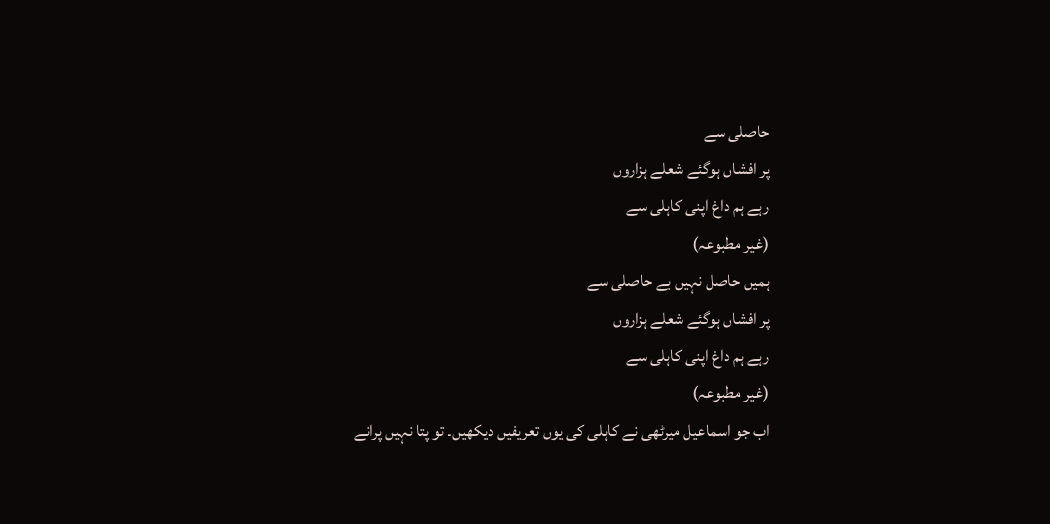حاصلی سے
پر افشاں ہوگئے شعلے ہزاروں
رہے ہم داغ اپنی کاہلی سے
(غیر مطبوعہ)
ہمیں حاصل نہیں بے حاصلی سے
پر افشاں ہوگئے شعلے ہزاروں
رہے ہم داغ اپنی کاہلی سے
(غیر مطبوعہ)
اب جو اسماعیل میرٹھی نے کاہلی کی یوں تعریفیں دیکھیں۔ تو پتا نہیں پرانے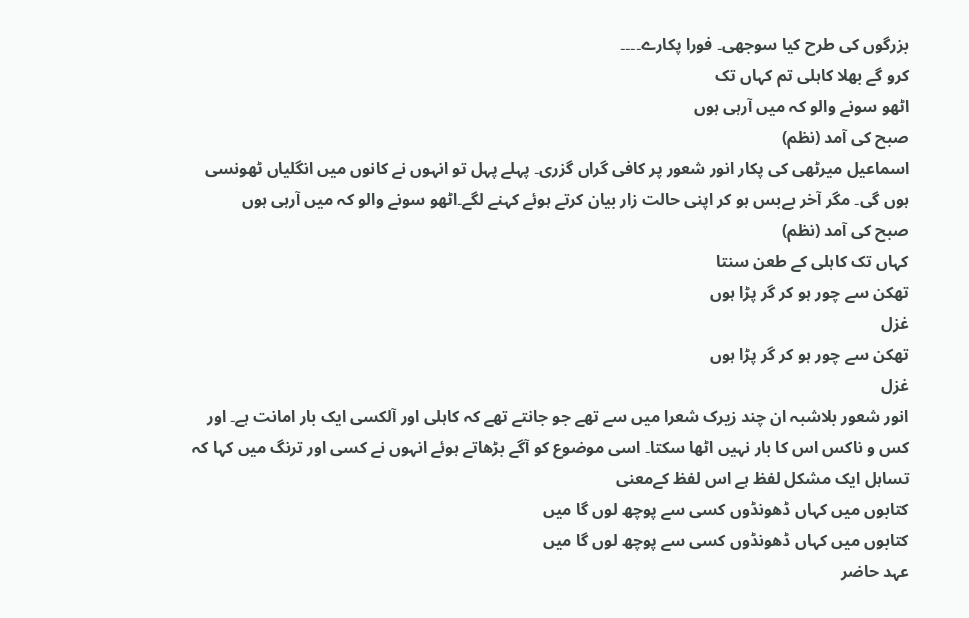بزرگوں کی طرح کیا سوجھی۔ فورا پکارے۔۔۔۔
کرو گے بھلا کاہلی تم کہاں تک
اٹھو سونے والو کہ میں آرہی ہوں
صبح کی آمد (نظم)
اسماعیل میرٹھی کی پکار انور شعور پر کافی گراں گزری۔ پہلے پہل تو انہوں نے کانوں میں انگلیاں ٹھونسی ہوں گی۔ مگر آخر بےبس ہو کر اپنی حالت زار بیان کرتے ہوئے کہنے لگے۔اٹھو سونے والو کہ میں آرہی ہوں
صبح کی آمد (نظم)
کہاں تک کاہلی کے طعن سنتا
تھکن سے چور ہو کر گر پڑا ہوں
غزل
تھکن سے چور ہو کر گر پڑا ہوں
غزل
انور شعور بلاشبہ ان چند زیرک شعرا میں سے تھے جو جانتے تھے کہ کاہلی اور آلکسی ایک بار امانت ہے۔ اور کس و ناکس اس کا بار نہیں اٹھا سکتا۔ اسی موضوع کو آگے بڑھاتے ہوئے انہوں نے کسی اور ترنگ میں کہا کہ
تساہل ایک مشکل لفظ ہے اس لفظ کےمعنی
کتابوں میں کہاں ڈھونڈوں کسی سے پوچھ لوں گا میں
کتابوں میں کہاں ڈھونڈوں کسی سے پوچھ لوں گا میں
عہد حاضر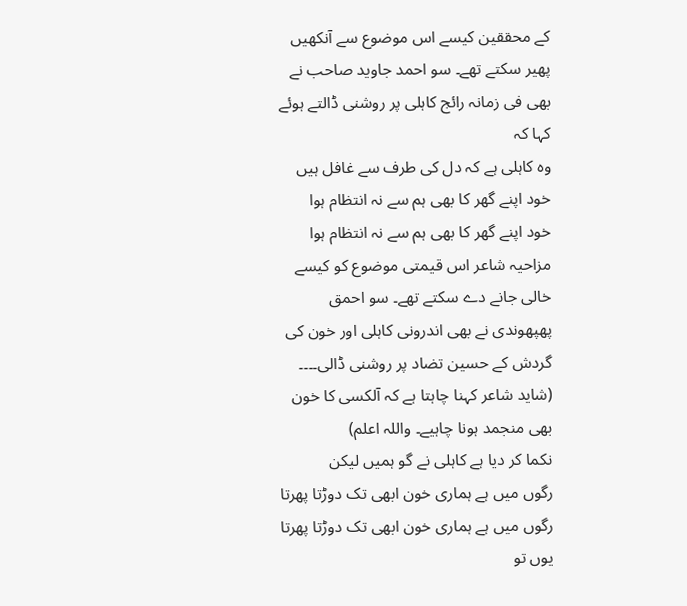کے محققین کیسے اس موضوع سے آنکھیں پھیر سکتے تھے۔ سو احمد جاوید صاحب نے بھی فی زمانہ رائج کاہلی پر روشنی ڈالتے ہوئے کہا کہ
وہ کاہلی ہے کہ دل کی طرف سے غافل ہیں
خود اپنے گھر کا بھی ہم سے نہ انتظام ہوا
خود اپنے گھر کا بھی ہم سے نہ انتظام ہوا
مزاحیہ شاعر اس قیمتی موضوع کو کیسے خالی جانے دے سکتے تھے۔ سو احمق پھپھوندی نے بھی اندرونی کاہلی اور خون کی گردش کے حسین تضاد پر روشنی ڈالی۔۔۔۔ (شاید شاعر کہنا چاہتا ہے کہ آلکسی کا خون بھی منجمد ہونا چاہیے۔ واللہ اعلم)
نکما کر دیا ہے کاہلی نے گو ہمیں لیکن
رگوں میں ہے ہماری خون ابھی تک دوڑتا پھرتا
رگوں میں ہے ہماری خون ابھی تک دوڑتا پھرتا
یوں تو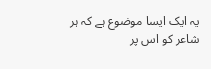یہ ایک ایسا موضوع ہے کہ ہر شاعر کو اس پر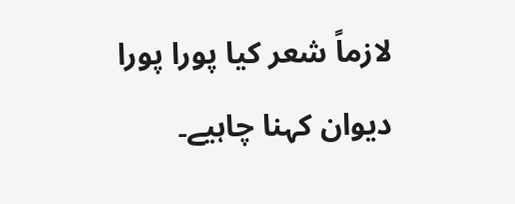لازماً شعر کیا پورا پورا دیوان کہنا چاہیے۔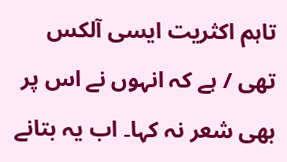تاہم اکثریت ایسی آلکس تھی / ہے کہ انہوں نے اس پر بھی شعر نہ کہا۔ اب یہ بتانے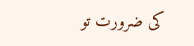کی ضرورت تو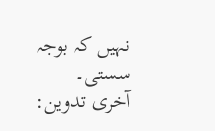نہیں کہ بوجہ سستی۔
آخری تدوین: